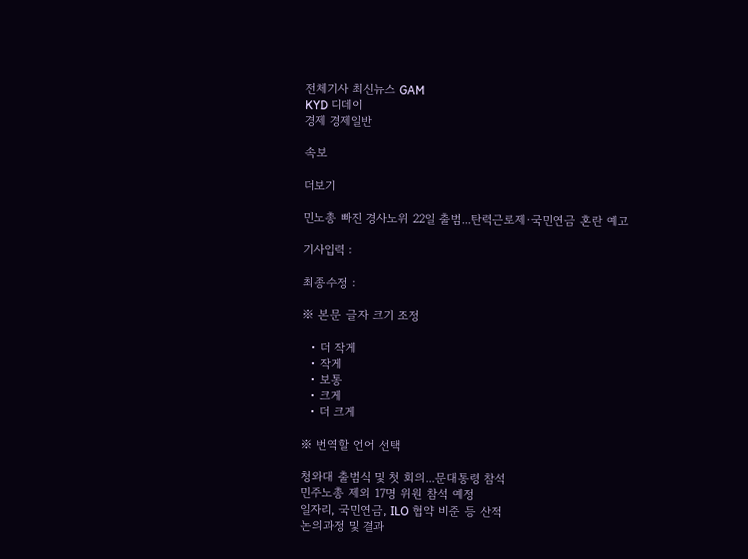전체기사 최신뉴스 GAM
KYD 디데이
경제 경제일반

속보

더보기

민노총 빠진 경사노위 22일 출범...탄력근로제·국민연금 혼란 예고

기사입력 :

최종수정 :

※ 본문 글자 크기 조정

  • 더 작게
  • 작게
  • 보통
  • 크게
  • 더 크게

※ 번역할 언어 선택

청와대 출범식 및 첫 회의...문대통령 참석
민주노총 제외 17명 위원 참석 예정
일자리, 국민연금, ILO 협약 비준 등 산적
논의과정 및 결과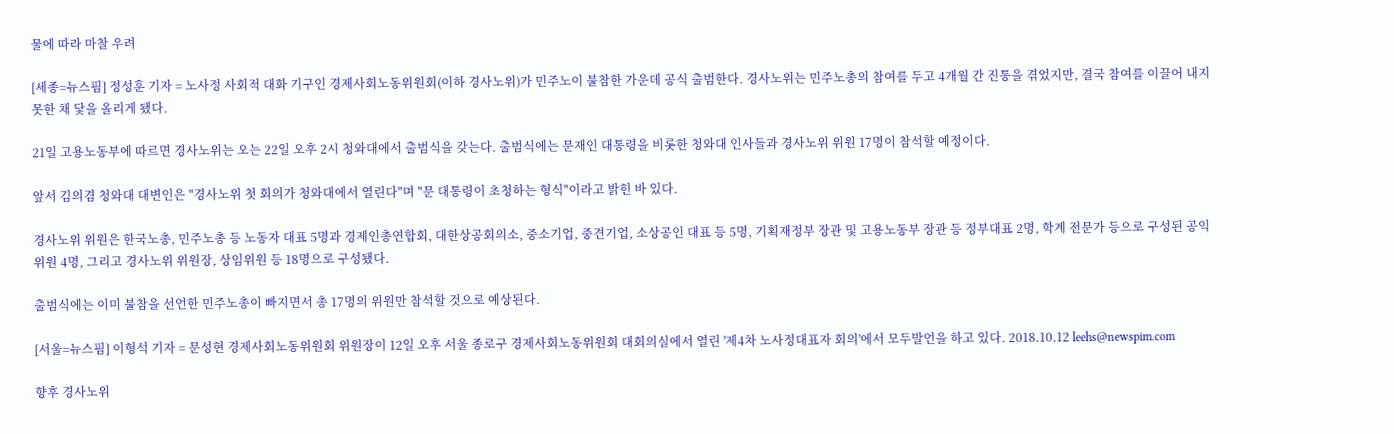물에 따라 마찰 우려

[세종=뉴스핌] 정성훈 기자 = 노사정 사회적 대화 기구인 경제사회노동위원회(이하 경사노위)가 민주노이 불참한 가운데 공식 출범한다. 경사노위는 민주노총의 참여를 두고 4개월 간 진통을 겪었지만, 결국 참여를 이끌어 내지 못한 채 닻을 올리게 됐다.

21일 고용노동부에 따르면 경사노위는 오는 22일 오후 2시 청와대에서 출범식을 갖는다. 출범식에는 문재인 대통령을 비롯한 청와대 인사들과 경사노위 위원 17명이 참석할 예정이다.

앞서 김의겸 청와대 대변인은 "경사노위 첫 회의가 청와대에서 열린다"며 "문 대통령이 초청하는 형식"이라고 밝힌 바 있다.

경사노위 위원은 한국노총, 민주노총 등 노동자 대표 5명과 경제인총연합회, 대한상공회의소, 중소기업, 중견기업, 소상공인 대표 등 5명, 기획재정부 장관 및 고용노동부 장관 등 정부대표 2명, 학계 전문가 등으로 구성된 공익위원 4명, 그리고 경사노위 위원장, 상임위원 등 18명으로 구성됐다.

출범식에는 이미 불참을 선언한 민주노총이 빠지면서 총 17명의 위원만 참석할 것으로 예상된다.

[서울=뉴스핌] 이형석 기자 = 문성현 경제사회노동위원회 위원장이 12일 오후 서울 종로구 경제사회노동위원회 대회의실에서 열린 '제4차 노사정대표자 회의'에서 모두발언을 하고 있다. 2018.10.12 leehs@newspim.com

향후 경사노위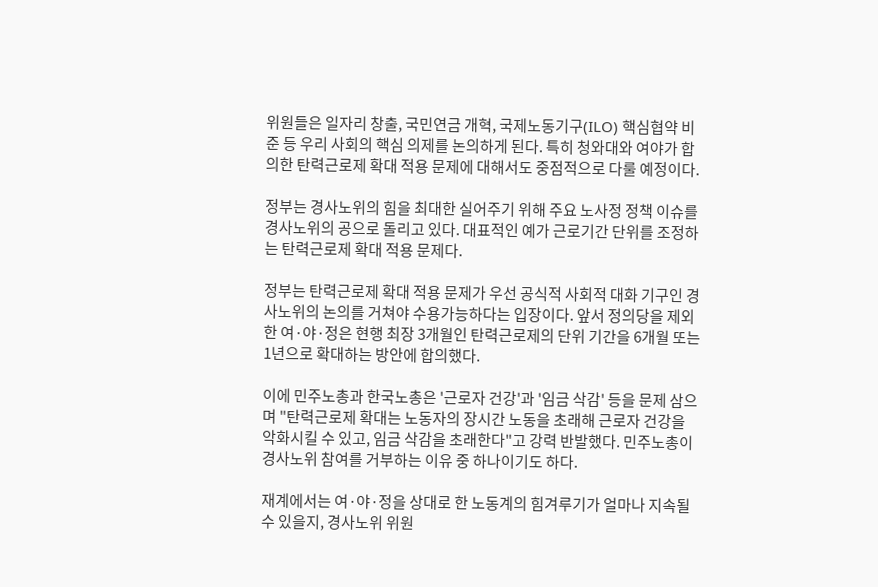위원들은 일자리 창출, 국민연금 개혁, 국제노동기구(ILO) 핵심협약 비준 등 우리 사회의 핵심 의제를 논의하게 된다. 특히 청와대와 여야가 합의한 탄력근로제 확대 적용 문제에 대해서도 중점적으로 다룰 예정이다.

정부는 경사노위의 힘을 최대한 실어주기 위해 주요 노사정 정책 이슈를 경사노위의 공으로 돌리고 있다. 대표적인 예가 근로기간 단위를 조정하는 탄력근로제 확대 적용 문제다.

정부는 탄력근로제 확대 적용 문제가 우선 공식적 사회적 대화 기구인 경사노위의 논의를 거쳐야 수용가능하다는 입장이다. 앞서 정의당을 제외한 여·야·정은 현행 최장 3개월인 탄력근로제의 단위 기간을 6개월 또는 1년으로 확대하는 방안에 합의했다.

이에 민주노총과 한국노총은 '근로자 건강'과 '임금 삭감' 등을 문제 삼으며 "탄력근로제 확대는 노동자의 장시간 노동을 초래해 근로자 건강을 악화시킬 수 있고, 임금 삭감을 초래한다"고 강력 반발했다. 민주노총이 경사노위 참여를 거부하는 이유 중 하나이기도 하다.

재계에서는 여·야·정을 상대로 한 노동계의 힘겨루기가 얼마나 지속될 수 있을지, 경사노위 위원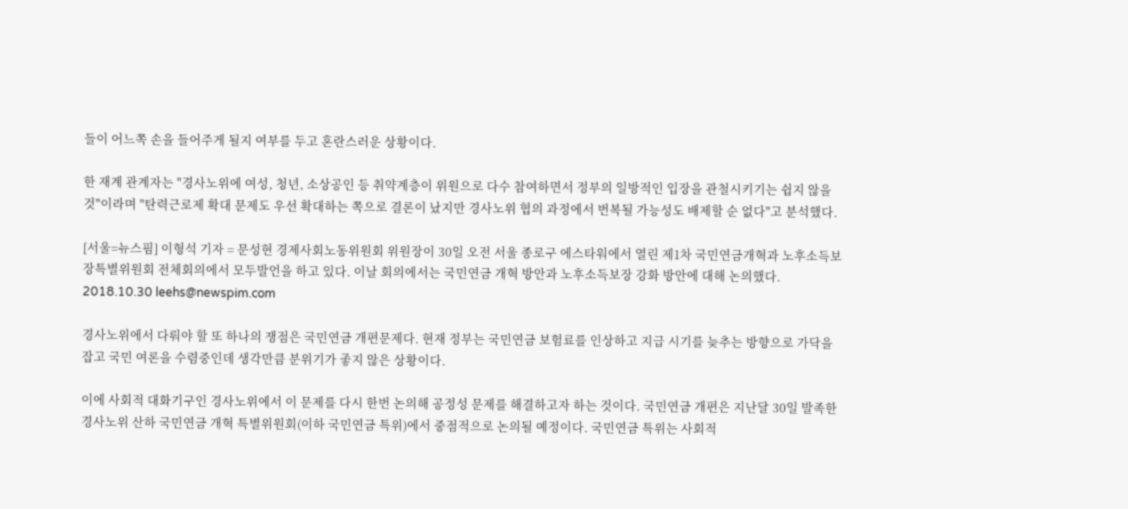들이 어느쪽 손을 들어주게 될지 여부를 두고 혼란스러운 상황이다.

한 재계 관계자는 "경사노위에 여성, 청년, 소상공인 등 취약계층이 위원으로 다수 참여하면서 정부의 일방적인 입장을 관철시키기는 쉽지 않을 것"이라며 "탄력근로제 확대 문제도 우선 확대하는 쪽으로 결론이 났지만 경사노위 협의 과정에서 번복될 가능성도 배제할 순 없다"고 분석했다.

[서울=뉴스핌] 이형석 기자 = 문성현 경제사회노동위원회 위원장이 30일 오전 서울 종로구 에스타워에서 열린 제1차 국민연금개혁과 노후소득보장특별위원회 전체회의에서 모두발언을 하고 있다. 이날 회의에서는 국민연금 개혁 방안과 노후소득보장 강화 방안에 대해 논의했다. 2018.10.30 leehs@newspim.com

경사노위에서 다뤄야 할 또 하나의 쟁점은 국민연금 개편문제다. 현재 정부는 국민연금 보험료를 인상하고 지급 시기를 늦추는 방향으로 가닥을 잡고 국민 여론을 수렴중인데 생각만큼 분위기가 좋지 않은 상황이다.

이에 사회적 대화기구인 경사노위에서 이 문제를 다시 한번 논의해 공정성 문제를 해결하고자 하는 것이다. 국민연금 개편은 지난달 30일 발족한 경사노위 산하 국민연금 개혁 특별위원회(이하 국민연금 특위)에서 중점적으로 논의될 예정이다. 국민연금 특위는 사회적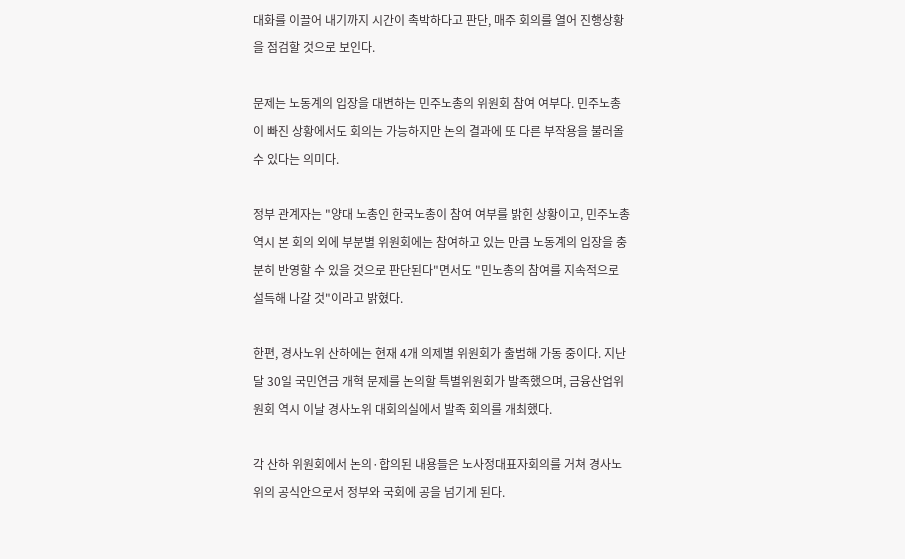대화를 이끌어 내기까지 시간이 촉박하다고 판단, 매주 회의를 열어 진행상황을 점검할 것으로 보인다.

문제는 노동계의 입장을 대변하는 민주노총의 위원회 참여 여부다. 민주노총이 빠진 상황에서도 회의는 가능하지만 논의 결과에 또 다른 부작용을 불러올 수 있다는 의미다.

정부 관계자는 "양대 노총인 한국노총이 참여 여부를 밝힌 상황이고, 민주노총 역시 본 회의 외에 부분별 위원회에는 참여하고 있는 만큼 노동계의 입장을 충분히 반영할 수 있을 것으로 판단된다"면서도 "민노총의 참여를 지속적으로 설득해 나갈 것"이라고 밝혔다.

한편, 경사노위 산하에는 현재 4개 의제별 위원회가 출범해 가동 중이다. 지난달 30일 국민연금 개혁 문제를 논의할 특별위원회가 발족했으며, 금융산업위원회 역시 이날 경사노위 대회의실에서 발족 회의를 개최했다.

각 산하 위원회에서 논의·합의된 내용들은 노사정대표자회의를 거쳐 경사노위의 공식안으로서 정부와 국회에 공을 넘기게 된다.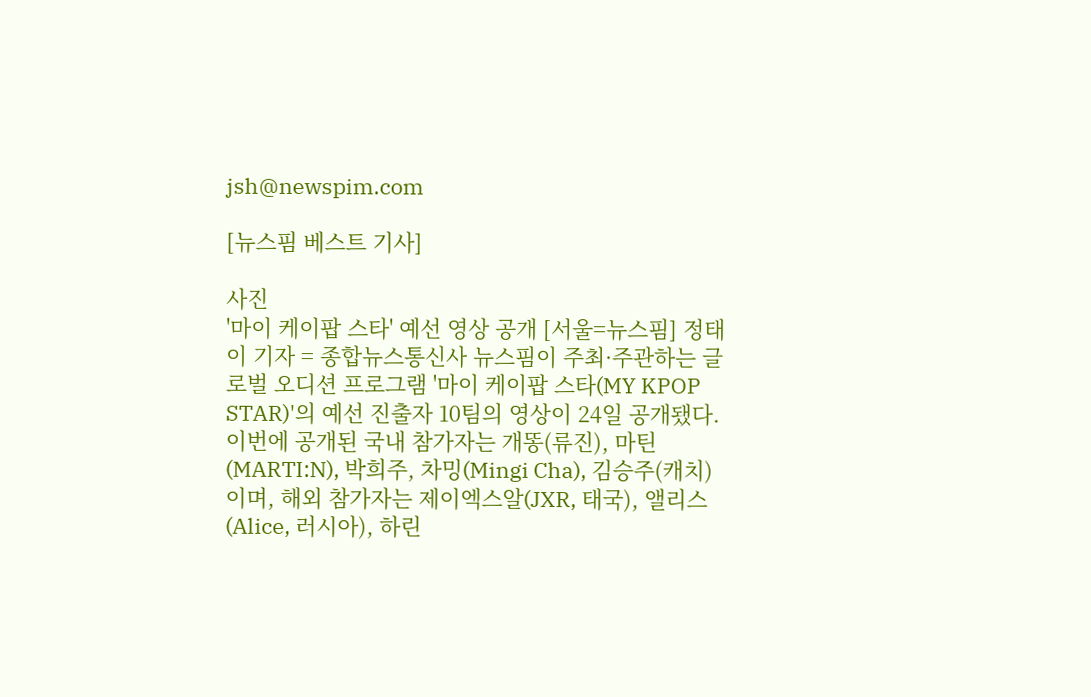jsh@newspim.com

[뉴스핌 베스트 기사]

사진
'마이 케이팝 스타' 예선 영상 공개 [서울=뉴스핌] 정태이 기자 = 종합뉴스통신사 뉴스핌이 주최·주관하는 글로벌 오디션 프로그램 '마이 케이팝 스타(MY KPOP STAR)'의 예선 진출자 10팀의 영상이 24일 공개됐다. 이번에 공개된 국내 참가자는 개똥(류진), 마틴(MARTI:N), 박희주, 차밍(Mingi Cha), 김승주(캐치)이며, 해외 참가자는 제이엑스알(JXR, 태국), 앨리스(Alice, 러시아), 하린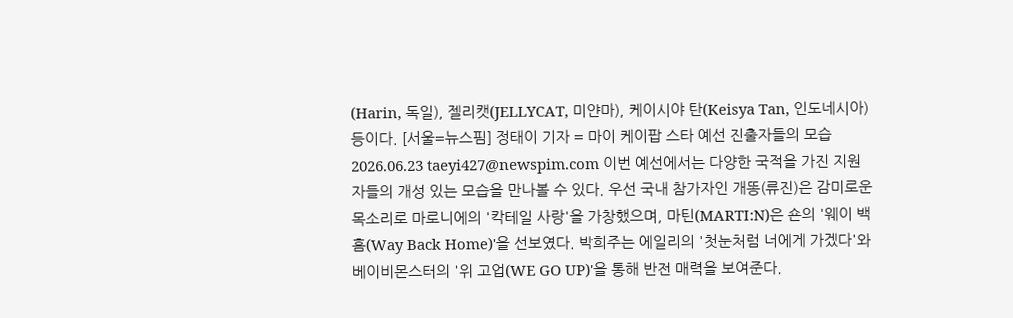(Harin, 독일), 젤리캣(JELLYCAT, 미얀마), 케이시야 탄(Keisya Tan, 인도네시아) 등이다. [서울=뉴스핌] 정태이 기자 = 마이 케이팝 스타 예선 진출자들의 모습 2026.06.23 taeyi427@newspim.com 이번 예선에서는 다양한 국적을 가진 지원자들의 개성 있는 모습을 만나볼 수 있다. 우선 국내 참가자인 개똥(류진)은 감미로운 목소리로 마로니에의 '칵테일 사랑'을 가창했으며, 마틴(MARTI:N)은 숀의 '웨이 백 홈(Way Back Home)'을 선보였다. 박희주는 에일리의 '첫눈처럼 너에게 가겠다'와 베이비몬스터의 '위 고업(WE GO UP)'을 통해 반전 매력을 보여준다.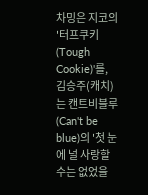차밍은 지코의 '터프쿠키(Tough Cookie)'를, 김승주(캐치)는 캔트비블루(Can't be blue)의 '첫 눈에 널 사랑할 수는 없었을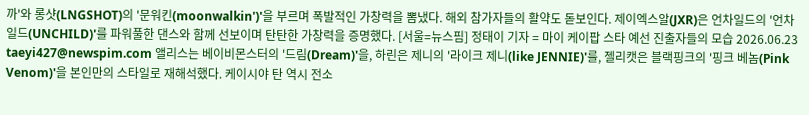까'와 롱샷(LNGSHOT)의 '문워킨(moonwalkin')'을 부르며 폭발적인 가창력을 뽐냈다. 해외 참가자들의 활약도 돋보인다. 제이엑스알(JXR)은 언차일드의 '언차일드(UNCHILD)'를 파워풀한 댄스와 함께 선보이며 탄탄한 가창력을 증명했다. [서울=뉴스핌] 정태이 기자 = 마이 케이팝 스타 예선 진출자들의 모습 2026.06.23 taeyi427@newspim.com 앨리스는 베이비몬스터의 '드림(Dream)'을, 하린은 제니의 '라이크 제니(like JENNIE)'를, 젤리캣은 블랙핑크의 '핑크 베놈(Pink Venom)'을 본인만의 스타일로 재해석했다. 케이시야 탄 역시 전소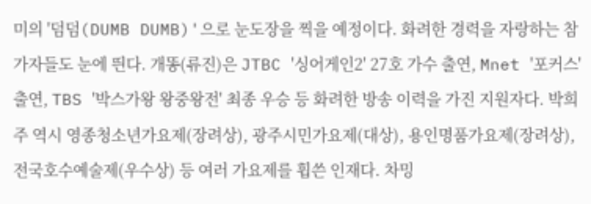미의 '덤덤(DUMB DUMB)'으로 눈도장을 찍을 예정이다. 화려한 경력을 자랑하는 참가자들도 눈에 띈다. 개똥(류진)은 JTBC '싱어게인2' 27호 가수 출연, Mnet '포커스' 출연, TBS '박스가왕 왕중왕전' 최종 우승 등 화려한 방송 이력을 가진 지원자다. 박희주 역시 영종청소년가요제(장려상), 광주시민가요제(대상), 용인명품가요제(장려상), 전국호수예술제(우수상) 등 여러 가요제를 휩쓴 인재다. 차밍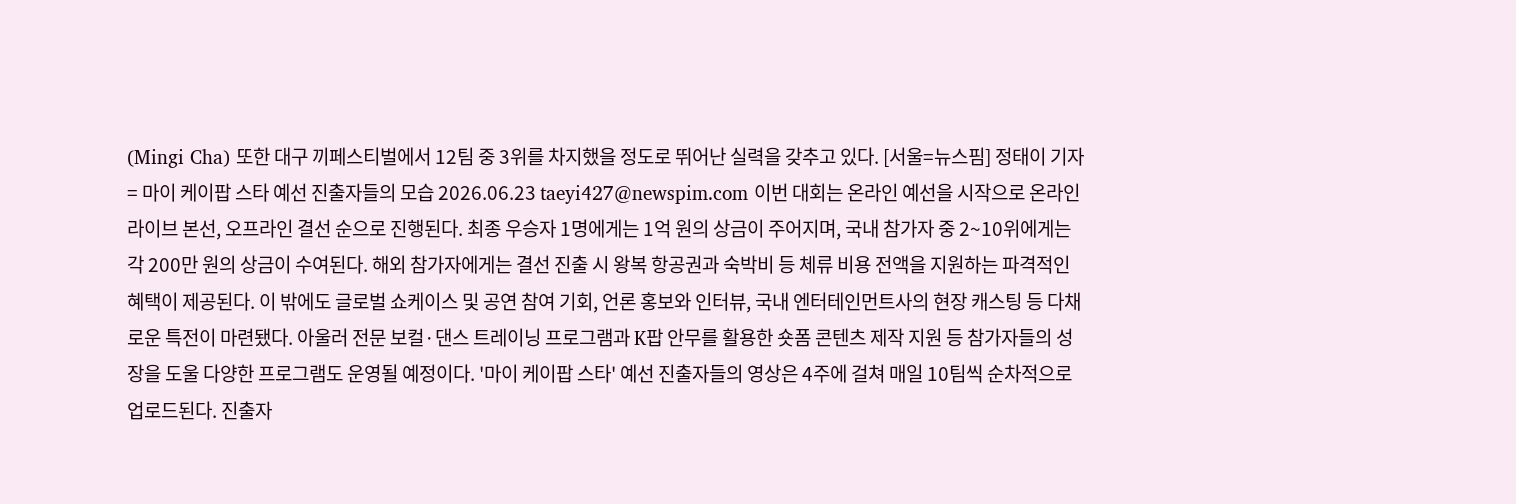(Mingi Cha) 또한 대구 끼페스티벌에서 12팀 중 3위를 차지했을 정도로 뛰어난 실력을 갖추고 있다. [서울=뉴스핌] 정태이 기자 = 마이 케이팝 스타 예선 진출자들의 모습 2026.06.23 taeyi427@newspim.com 이번 대회는 온라인 예선을 시작으로 온라인 라이브 본선, 오프라인 결선 순으로 진행된다. 최종 우승자 1명에게는 1억 원의 상금이 주어지며, 국내 참가자 중 2~10위에게는 각 200만 원의 상금이 수여된다. 해외 참가자에게는 결선 진출 시 왕복 항공권과 숙박비 등 체류 비용 전액을 지원하는 파격적인 혜택이 제공된다. 이 밖에도 글로벌 쇼케이스 및 공연 참여 기회, 언론 홍보와 인터뷰, 국내 엔터테인먼트사의 현장 캐스팅 등 다채로운 특전이 마련됐다. 아울러 전문 보컬·댄스 트레이닝 프로그램과 K팝 안무를 활용한 숏폼 콘텐츠 제작 지원 등 참가자들의 성장을 도울 다양한 프로그램도 운영될 예정이다. '마이 케이팝 스타' 예선 진출자들의 영상은 4주에 걸쳐 매일 10팀씩 순차적으로 업로드된다. 진출자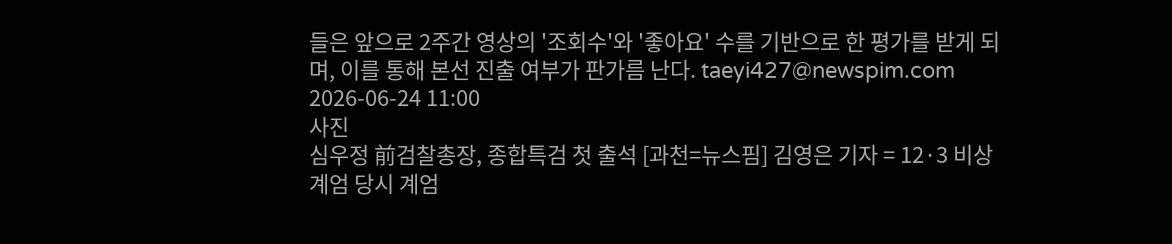들은 앞으로 2주간 영상의 '조회수'와 '좋아요' 수를 기반으로 한 평가를 받게 되며, 이를 통해 본선 진출 여부가 판가름 난다. taeyi427@newspim.com 2026-06-24 11:00
사진
심우정 前검찰총장, 종합특검 첫 출석 [과천=뉴스핌] 김영은 기자 = 12·3 비상계엄 당시 계엄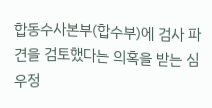합동수사본부(합수부)에 검사 파견을 검토했다는 의혹을 받는 심우정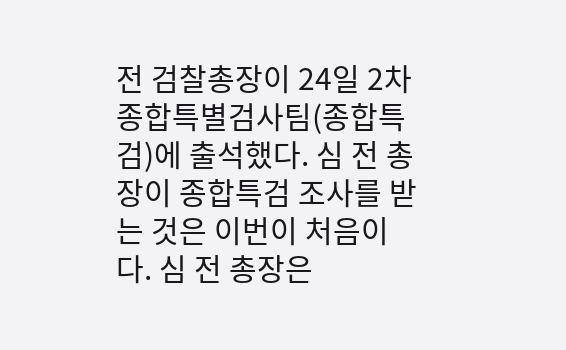전 검찰총장이 24일 2차 종합특별검사팀(종합특검)에 출석했다. 심 전 총장이 종합특검 조사를 받는 것은 이번이 처음이다. 심 전 총장은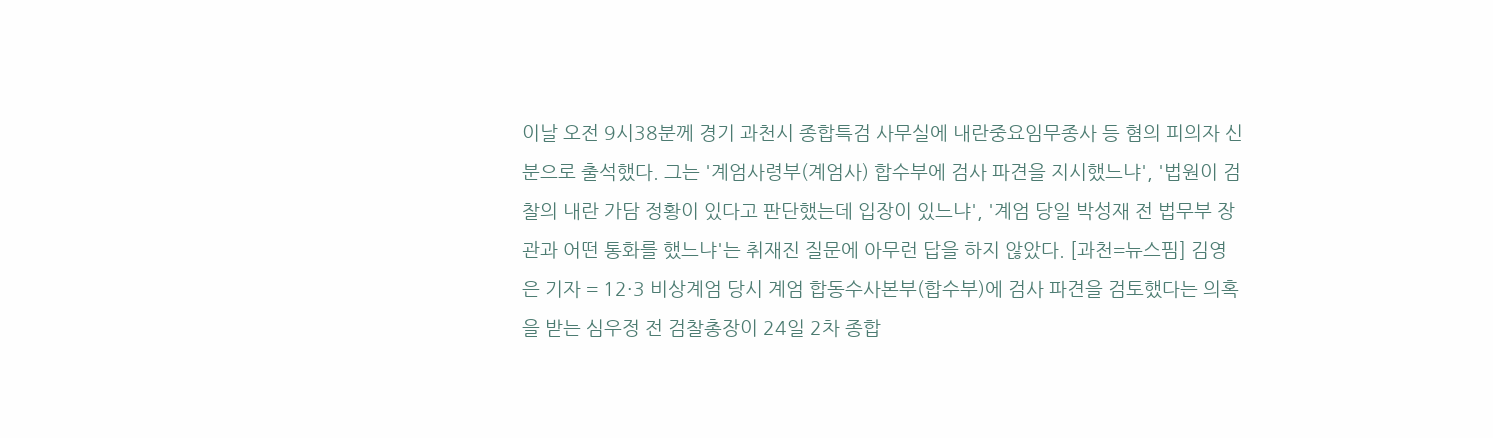이날 오전 9시38분께 경기 과천시 종합특검 사무실에 내란중요임무종사 등 혐의 피의자 신분으로 출석했다. 그는 '계엄사령부(계엄사) 합수부에 검사 파견을 지시했느냐', '법원이 검찰의 내란 가담 정황이 있다고 판단했는데 입장이 있느냐', '계엄 당일 박성재 전 법무부 장관과 어떤 통화를 했느냐'는 취재진 질문에 아무런 답을 하지 않았다. [과천=뉴스핌] 김영은 기자 = 12·3 비상계엄 당시 계엄 합동수사본부(합수부)에 검사 파견을 검토했다는 의혹을 받는 심우정 전 검찰총장이 24일 2차 종합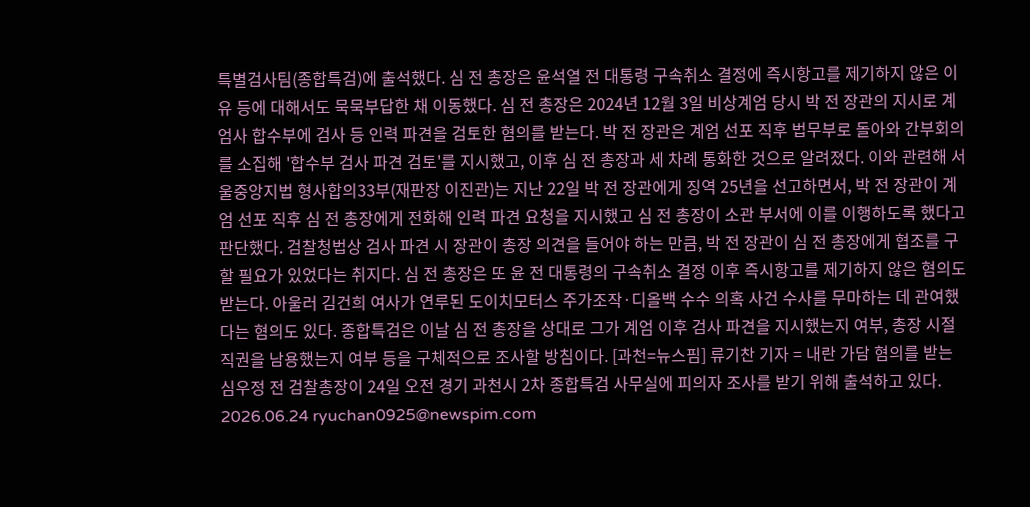특별검사팀(종합특검)에 출석했다. 심 전 총장은 윤석열 전 대통령 구속취소 결정에 즉시항고를 제기하지 않은 이유 등에 대해서도 묵묵부답한 채 이동했다. 심 전 총장은 2024년 12월 3일 비상계엄 당시 박 전 장관의 지시로 계엄사 합수부에 검사 등 인력 파견을 검토한 혐의를 받는다. 박 전 장관은 계엄 선포 직후 법무부로 돌아와 간부회의를 소집해 '합수부 검사 파견 검토'를 지시했고, 이후 심 전 총장과 세 차례 통화한 것으로 알려졌다. 이와 관련해 서울중앙지법 형사합의33부(재판장 이진관)는 지난 22일 박 전 장관에게 징역 25년을 선고하면서, 박 전 장관이 계엄 선포 직후 심 전 총장에게 전화해 인력 파견 요청을 지시했고 심 전 총장이 소관 부서에 이를 이행하도록 했다고 판단했다. 검찰청법상 검사 파견 시 장관이 총장 의견을 들어야 하는 만큼, 박 전 장관이 심 전 총장에게 협조를 구할 필요가 있었다는 취지다. 심 전 총장은 또 윤 전 대통령의 구속취소 결정 이후 즉시항고를 제기하지 않은 혐의도 받는다. 아울러 김건희 여사가 연루된 도이치모터스 주가조작·디올백 수수 의혹 사건 수사를 무마하는 데 관여했다는 혐의도 있다. 종합특검은 이날 심 전 총장을 상대로 그가 계엄 이후 검사 파견을 지시했는지 여부, 총장 시절 직권을 남용했는지 여부 등을 구체적으로 조사할 방침이다. [과천=뉴스핌] 류기찬 기자 = 내란 가담 혐의를 받는 심우정 전 검찰총장이 24일 오전 경기 과천시 2차 종합특검 사무실에 피의자 조사를 받기 위해 출석하고 있다. 2026.06.24 ryuchan0925@newspim.com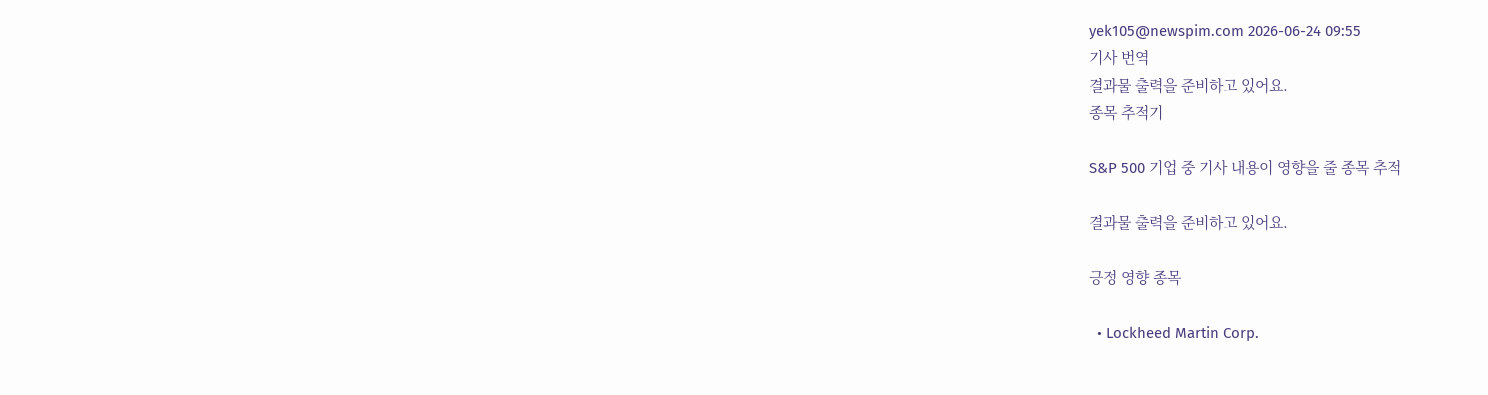yek105@newspim.com 2026-06-24 09:55
기사 번역
결과물 출력을 준비하고 있어요.
종목 추적기

S&P 500 기업 중 기사 내용이 영향을 줄 종목 추적

결과물 출력을 준비하고 있어요.

긍정 영향 종목

  • Lockheed Martin Corp.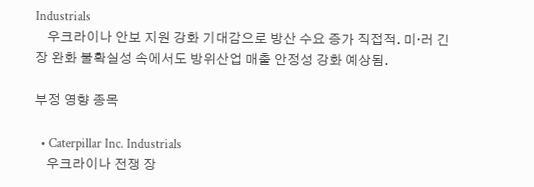Industrials
    우크라이나 안보 지원 강화 기대감으로 방산 수요 증가 직접적. 미·러 긴장 완화 불확실성 속에서도 방위산업 매출 안정성 강화 예상됨.

부정 영향 종목

  • Caterpillar Inc. Industrials
    우크라이나 전쟁 장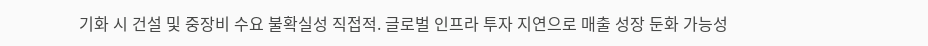기화 시 건설 및 중장비 수요 불확실성 직접적. 글로벌 인프라 투자 지연으로 매출 성장 둔화 가능성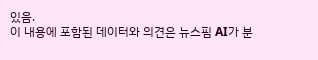있음.
이 내용에 포함된 데이터와 의견은 뉴스핌 AI가 분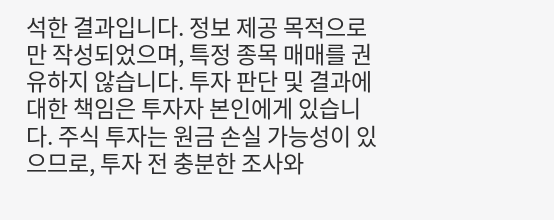석한 결과입니다. 정보 제공 목적으로만 작성되었으며, 특정 종목 매매를 권유하지 않습니다. 투자 판단 및 결과에 대한 책임은 투자자 본인에게 있습니다. 주식 투자는 원금 손실 가능성이 있으므로, 투자 전 충분한 조사와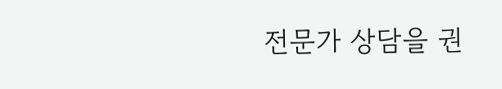전문가 상담을 권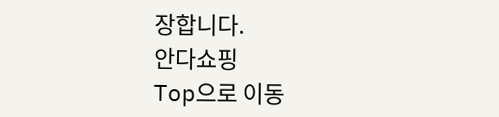장합니다.
안다쇼핑
Top으로 이동